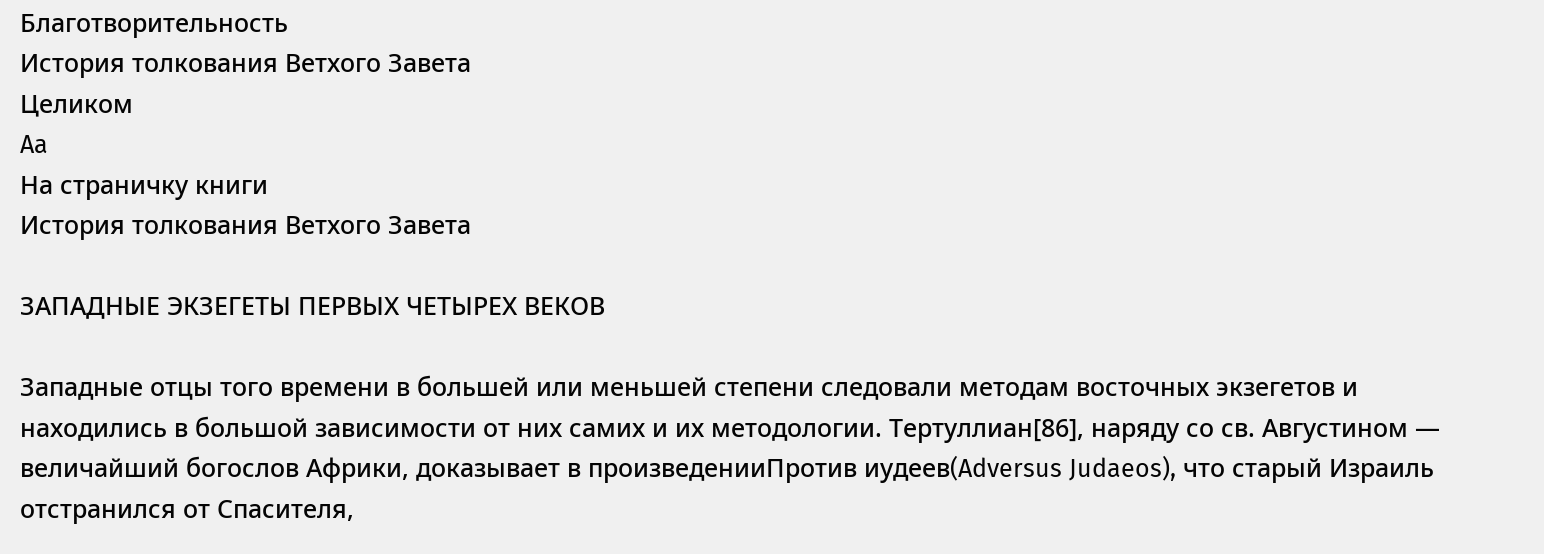Благотворительность
История толкования Ветхого Завета
Целиком
Aa
На страничку книги
История толкования Ветхого Завета

ЗАПАДНЫЕ ЭКЗЕГЕТЫ ПЕРВЫХ ЧЕТЫРЕХ ВЕКОВ

Западные отцы того времени в большей или меньшей степени следовали методам восточных экзегетов и находились в большой зависимости от них самих и их методологии. Тертуллиан[86], наряду со св. Августином — величайший богослов Африки, доказывает в произведенииПротив иудеев(Adversus Judaeos), что старый Израиль отстранился от Спасителя,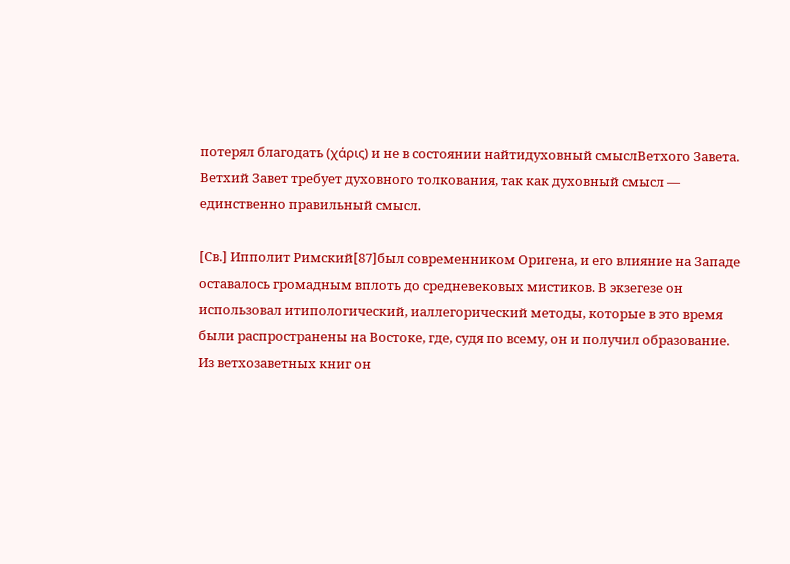потерял благодать (χάρις) и не в состоянии найтидуховный смыслВетхого Завета. Ветхий Завет требует духовного толкования, так как духовный смысл — единственно правильный смысл.

[Св.] Ипполит Римский[87]был современником Оригена, и его влияние на Западе оставалось громадным вплоть до средневековых мистиков. В экзегезе он использовал итипологический, иаллегорический методы, которые в это время были распространены на Востоке, где, судя по всему, он и получил образование. Из ветхозаветных книг он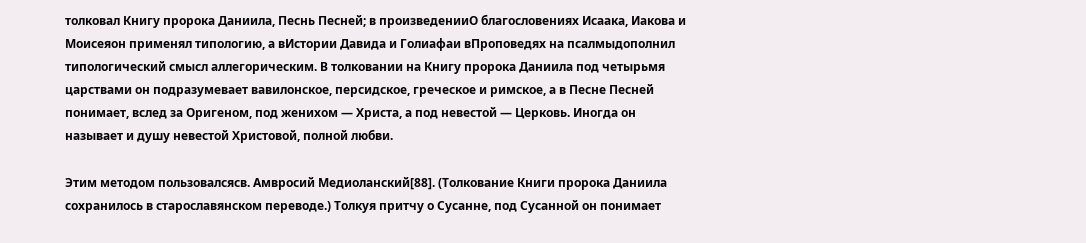толковал Книгу пророка Даниила, Песнь Песней; в произведенииО благословениях Исаака, Иакова и Моисеяон применял типологию, а вИстории Давида и Голиафаи вПроповедях на псалмыдополнил типологический смысл аллегорическим. В толковании на Книгу пророка Даниила под четырьмя царствами он подразумевает вавилонское, персидское, греческое и римское, а в Песне Песней понимает, вслед за Оригеном, под женихом — Христа, а под невестой — Церковь. Иногда он называет и душу невестой Христовой, полной любви.

Этим методом пользовалсясв. Амвросий Медиоланский[88]. (Толкование Книги пророка Даниила сохранилось в старославянском переводе.) Толкуя притчу о Сусанне, под Сусанной он понимает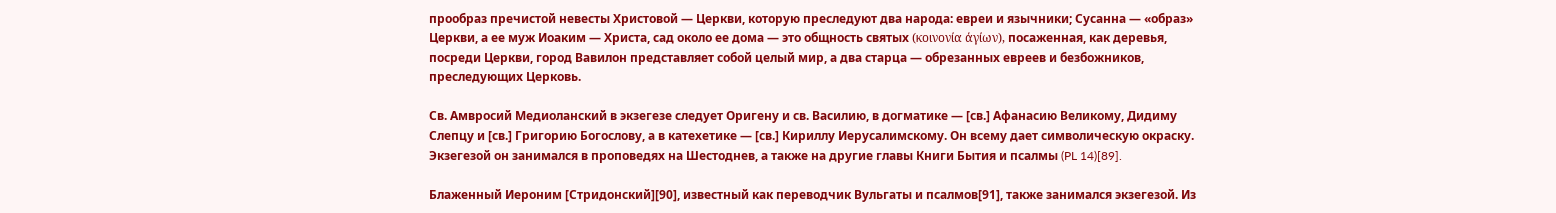прообраз пречистой невесты Христовой — Церкви, которую преследуют два народа: евреи и язычники; Сусанна — «образ» Церкви, а ее муж Иоаким — Христа, сад около ее дома — это общность святых (κοινονία άγίων), посаженная, как деревья, посреди Церкви, город Вавилон представляет собой целый мир, а два старца — обрезанных евреев и безбожников, преследующих Церковь.

Св. Амвросий Медиоланский в экзегезе следует Оригену и св. Василию, в догматике — [св.] Афанасию Великому, Дидиму Слепцу и [св.] Григорию Богослову, а в катехетике — [св.] Кириллу Иерусалимскому. Он всему дает символическую окраску. Экзегезой он занимался в проповедях на Шестоднев, а также на другие главы Книги Бытия и псалмы (PL 14)[89].

Блаженный Иероним [Стридонский][90], известный как переводчик Вульгаты и псалмов[91], также занимался экзегезой. Из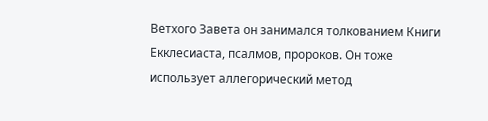Ветхого Завета он занимался толкованием Книги Екклесиаста, псалмов, пророков. Он тоже использует аллегорический метод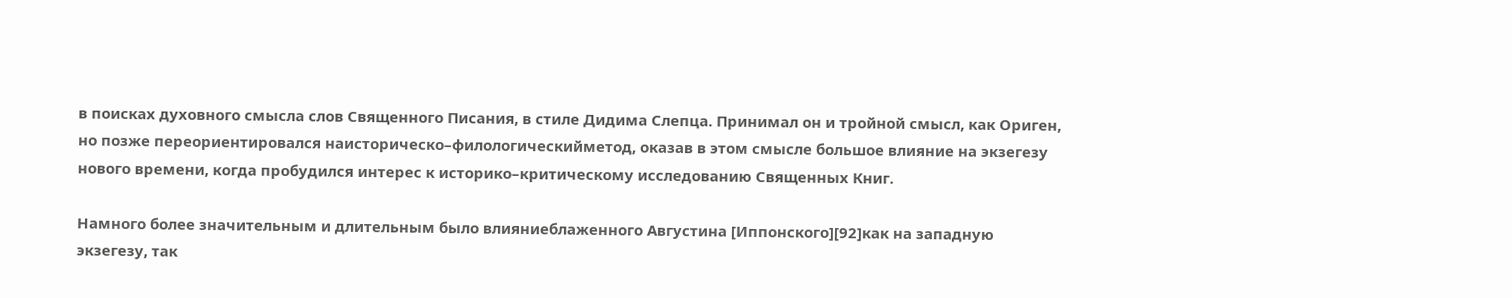в поисках духовного смысла слов Священного Писания, в стиле Дидима Слепца. Принимал он и тройной смысл, как Ориген, но позже переориентировался наисторическо–филологическийметод, оказав в этом смысле большое влияние на экзегезу нового времени, когда пробудился интерес к историко–критическому исследованию Священных Книг.

Намного более значительным и длительным было влияниеблаженного Августина [Иппонского][92]как на западную экзегезу, так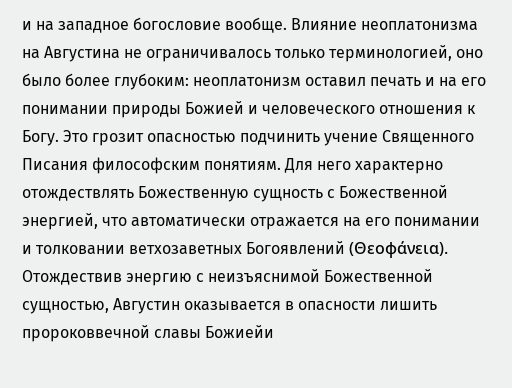и на западное богословие вообще. Влияние неоплатонизма на Августина не ограничивалось только терминологией, оно было более глубоким: неоплатонизм оставил печать и на его понимании природы Божией и человеческого отношения к Богу. Это грозит опасностью подчинить учение Священного Писания философским понятиям. Для него характерно отождествлять Божественную сущность с Божественной энергией, что автоматически отражается на его понимании и толковании ветхозаветных Богоявлений (Θεοφάνεια). Отождествив энергию с неизъяснимой Божественной сущностью, Августин оказывается в опасности лишить пророковвечной славы Божиейи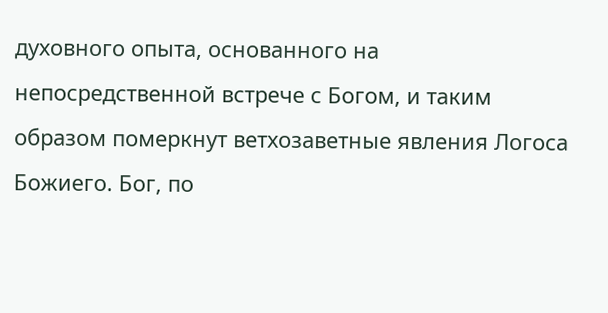духовного опыта, основанного на непосредственной встрече с Богом, и таким образом померкнут ветхозаветные явления Логоса Божиего. Бог, по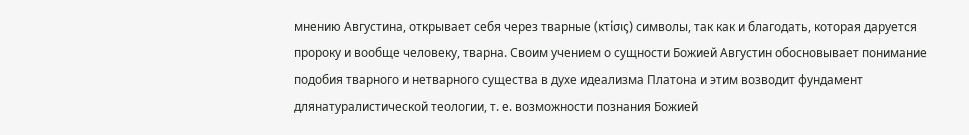мнению Августина, открывает себя через тварные (κτίσις) символы, так как и благодать, которая даруется пророку и вообще человеку, тварна. Своим учением о сущности Божией Августин обосновывает понимание подобия тварного и нетварного существа в духе идеализма Платона и этим возводит фундамент длянатуралистической теологии, т. е. возможности познания Божией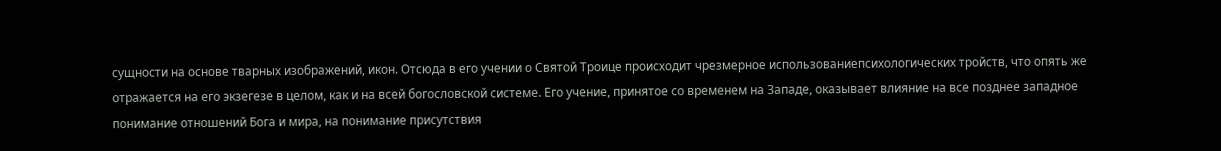сущности на основе тварных изображений, икон. Отсюда в его учении о Святой Троице происходит чрезмерное использованиепсихологических тройств, что опять же отражается на его экзегезе в целом, как и на всей богословской системе. Его учение, принятое со временем на Западе, оказывает влияние на все позднее западное понимание отношений Бога и мира, на понимание присутствия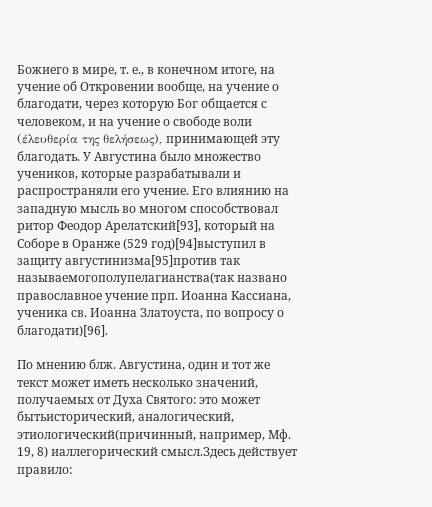Божиего в мире, т. е., в конечном итоге, на учение об Откровении вообще, на учение о благодати, через которую Бог общается с человеком, и на учение о свободе воли (έλευθερία της θελήσεως), принимающей эту благодать. У Августина было множество учеников, которые разрабатывали и распространяли его учение. Его влиянию на западную мысль во многом способствовал ритор Феодор Арелатский[93], который на Соборе в Оранже (529 год)[94]выступил в защиту августинизма[95]против так называемогополупелагианства(так названо православное учение прп. Иоанна Кассиана, ученика св. Иоанна Златоуста, по вопросу о благодати)[96].

По мнению блж. Августина, один и тот же текст может иметь несколько значений, получаемых от Духа Святого: это может бытьисторический, аналогический, этиологический(причинный, например, Мф. 19, 8) иаллегорический смысл.Здесь действует правило: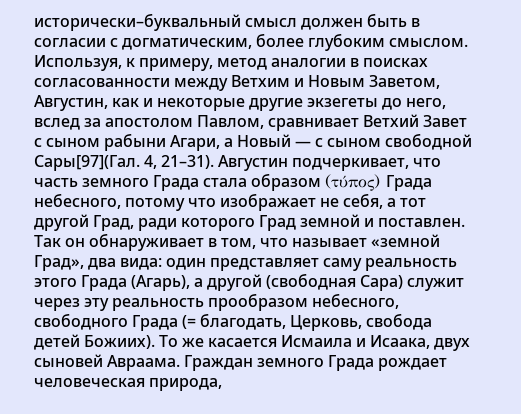исторически–буквальный смысл должен быть в согласии с догматическим, более глубоким смыслом. Используя, к примеру, метод аналогии в поисках согласованности между Ветхим и Новым Заветом, Августин, как и некоторые другие экзегеты до него, вслед за апостолом Павлом, сравнивает Ветхий Завет с сыном рабыни Агари, а Новый — с сыном свободной Сары[97](Гал. 4, 21–31). Августин подчеркивает, что часть земного Града стала образом (τύπος) Града небесного, потому что изображает не себя, а тот другой Град, ради которого Град земной и поставлен. Так он обнаруживает в том, что называет «земной Град», два вида: один представляет саму реальность этого Града (Агарь), а другой (свободная Сара) служит через эту реальность прообразом небесного, свободного Града (= благодать, Церковь, свобода детей Божиих). То же касается Исмаила и Исаака, двух сыновей Авраама. Граждан земного Града рождает человеческая природа,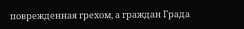поврежденная грехом, а граждан Града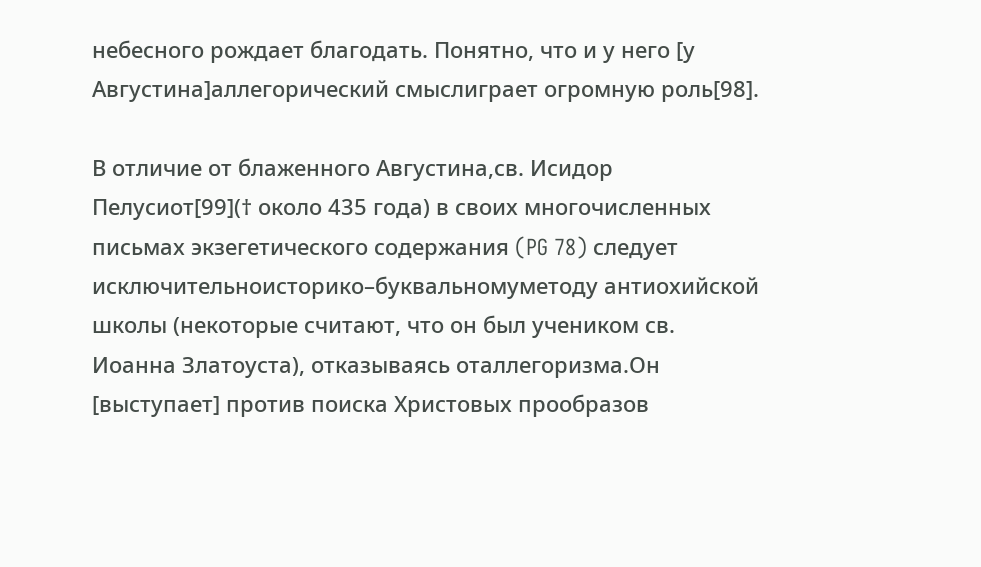небесного рождает благодать. Понятно, что и у него [у Августина]аллегорический смыслиграет огромную роль[98].

В отличие от блаженного Августина,св. Исидор Пелусиот[99](† около 435 года) в своих многочисленных письмах экзегетического содержания (PG 78) следует исключительноисторико–буквальномуметоду антиохийской школы (некоторые считают, что он был учеником св. Иоанна Златоуста), отказываясь оталлегоризма.Он [выступает] против поиска Христовых прообразов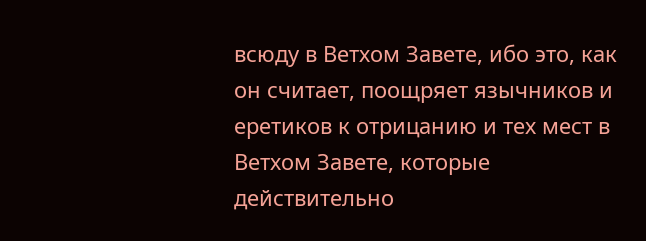всюду в Ветхом Завете, ибо это, как он считает, поощряет язычников и еретиков к отрицанию и тех мест в Ветхом Завете, которые действительно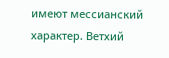имеют мессианский характер. Ветхий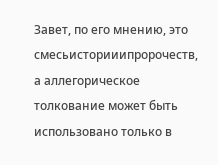Завет, по его мнению, это смесьисторииипророчеств, а аллегорическое толкование может быть использовано только в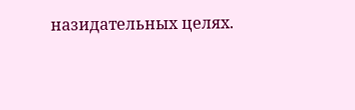назидательных целях.